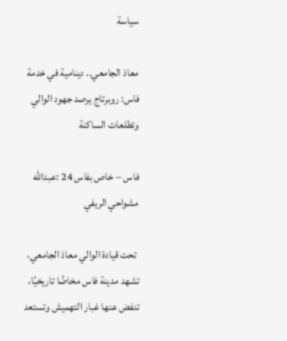سياسة

معاذ الجامعي.. دينامية في خدمة فاس: روبرتاج يرصد جهود الوالي وتطلعات الساكنة

فاس – خاص بفاس 24 :عبدالله مشواحي الريفي

 تحت قيادة الوالي معاذ الجامعي، تشهد مدينة فاس مخاضًا تاريخيًا، تنفض عنها غبار التهميش وتستعد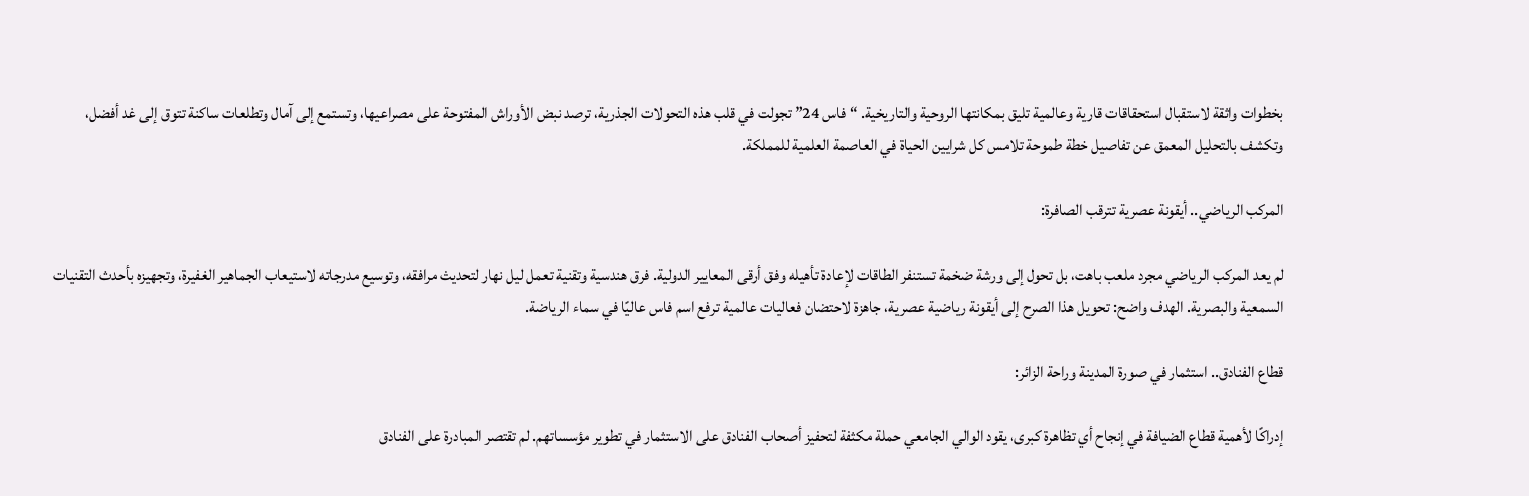بخطوات واثقة لاستقبال استحقاقات قارية وعالمية تليق بمكانتها الروحية والتاريخية. “فاس 24” تجولت في قلب هذه التحولات الجذرية، ترصد نبض الأوراش المفتوحة على مصراعيها، وتستمع إلى آمال وتطلعات ساكنة تتوق إلى غد أفضل، وتكشف بالتحليل المعمق عن تفاصيل خطة طموحة تلامس كل شرايين الحياة في العاصمة العلمية للمملكة.

المركب الرياضي.. أيقونة عصرية تترقب الصافرة:

لم يعد المركب الرياضي مجرد ملعب باهت، بل تحول إلى ورشة ضخمة تستنفر الطاقات لإعادة تأهيله وفق أرقى المعايير الدولية. فرق هندسية وتقنية تعمل ليل نهار لتحديث مرافقه، وتوسيع مدرجاته لاستيعاب الجماهير الغفيرة، وتجهيزه بأحدث التقنيات السمعية والبصرية. الهدف واضح: تحويل هذا الصرح إلى أيقونة رياضية عصرية، جاهزة لاحتضان فعاليات عالمية ترفع اسم فاس عاليًا في سماء الرياضة.

قطاع الفنادق.. استثمار في صورة المدينة وراحة الزائر:

إدراكًا لأهمية قطاع الضيافة في إنجاح أي تظاهرة كبرى، يقود الوالي الجامعي حملة مكثفة لتحفيز أصحاب الفنادق على الاستثمار في تطوير مؤسساتهم. لم تقتصر المبادرة على الفنادق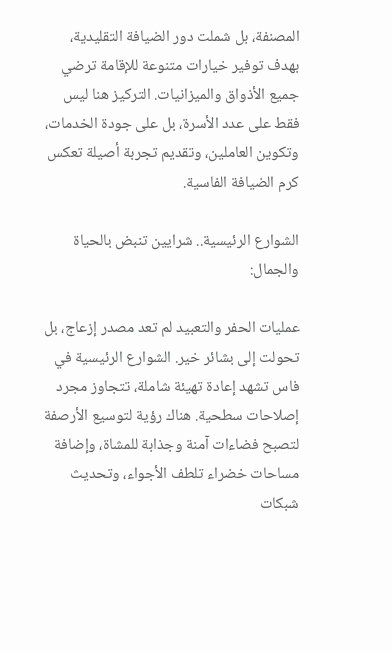المصنفة، بل شملت دور الضيافة التقليدية، بهدف توفير خيارات متنوعة للإقامة ترضي جميع الأذواق والميزانيات. التركيز هنا ليس فقط على عدد الأسرة، بل على جودة الخدمات، وتكوين العاملين، وتقديم تجربة أصيلة تعكس كرم الضيافة الفاسية.

الشوارع الرئيسية.. شرايين تنبض بالحياة والجمال:

عمليات الحفر والتعبيد لم تعد مصدر إزعاج، بل تحولت إلى بشائر خير. الشوارع الرئيسية في فاس تشهد إعادة تهيئة شاملة، تتجاوز مجرد إصلاحات سطحية. هناك رؤية لتوسيع الأرصفة لتصبح فضاءات آمنة وجذابة للمشاة، وإضافة مساحات خضراء تلطف الأجواء، وتحديث شبكات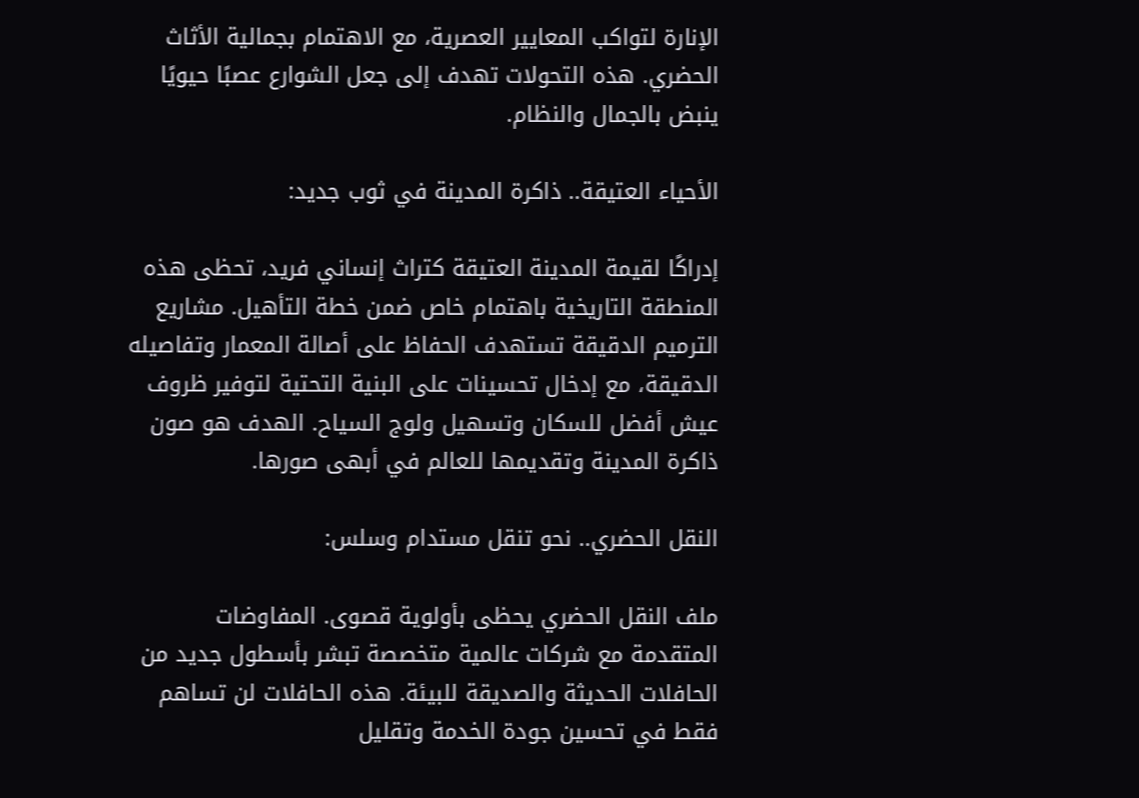الإنارة لتواكب المعايير العصرية، مع الاهتمام بجمالية الأثاث الحضري. هذه التحولات تهدف إلى جعل الشوارع عصبًا حيويًا ينبض بالجمال والنظام.

الأحياء العتيقة.. ذاكرة المدينة في ثوب جديد:

إدراكًا لقيمة المدينة العتيقة كتراث إنساني فريد، تحظى هذه المنطقة التاريخية باهتمام خاص ضمن خطة التأهيل. مشاريع الترميم الدقيقة تستهدف الحفاظ على أصالة المعمار وتفاصيله الدقيقة، مع إدخال تحسينات على البنية التحتية لتوفير ظروف عيش أفضل للسكان وتسهيل ولوج السياح. الهدف هو صون ذاكرة المدينة وتقديمها للعالم في أبهى صورها.

النقل الحضري.. نحو تنقل مستدام وسلس:

ملف النقل الحضري يحظى بأولوية قصوى. المفاوضات المتقدمة مع شركات عالمية متخصصة تبشر بأسطول جديد من الحافلات الحديثة والصديقة للبيئة. هذه الحافلات لن تساهم فقط في تحسين جودة الخدمة وتقليل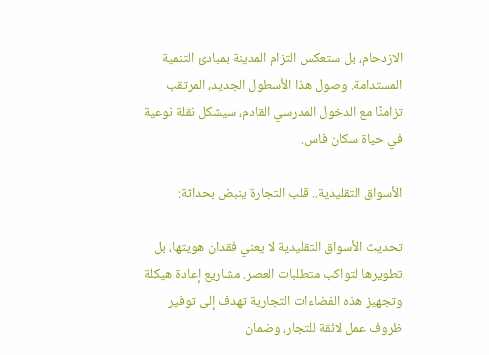الازدحام، بل ستعكس التزام المدينة بمبادئ التنمية المستدامة. وصول هذا الأسطول الجديد، المرتقب تزامنًا مع الدخول المدرسي القادم، سيشكل نقلة نوعية في حياة سكان فاس.

الأسواق التقليدية.. قلب التجارة ينبض بحداثة:

تحديث الأسواق التقليدية لا يعني فقدان هويتها، بل تطويرها لتواكب متطلبات العصر. مشاريع إعادة هيكلة وتجهيز هذه الفضاءات التجارية تهدف إلى توفير ظروف عمل لائقة للتجار، وضمان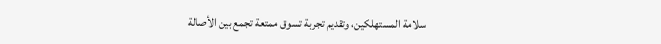سلامة المستهلكين، وتقديم تجربة تسوق ممتعة تجمع بين الأصالة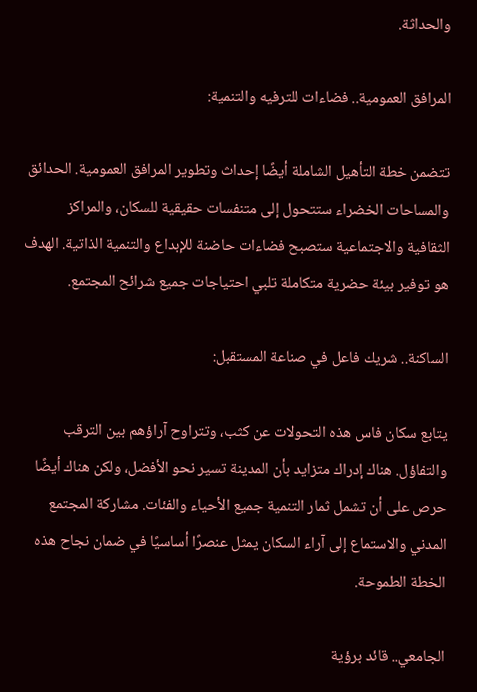والحداثة.

المرافق العمومية.. فضاءات للترفيه والتنمية:

تتضمن خطة التأهيل الشاملة أيضًا إحداث وتطوير المرافق العمومية. الحدائق والمساحات الخضراء ستتحول إلى متنفسات حقيقية للسكان، والمراكز الثقافية والاجتماعية ستصبح فضاءات حاضنة للإبداع والتنمية الذاتية. الهدف هو توفير بيئة حضرية متكاملة تلبي احتياجات جميع شرائح المجتمع.

الساكنة.. شريك فاعل في صناعة المستقبل:

يتابع سكان فاس هذه التحولات عن كثب، وتتراوح آراؤهم بين الترقب والتفاؤل. هناك إدراك متزايد بأن المدينة تسير نحو الأفضل، ولكن هناك أيضًا حرص على أن تشمل ثمار التنمية جميع الأحياء والفئات. مشاركة المجتمع المدني والاستماع إلى آراء السكان يمثل عنصرًا أساسيًا في ضمان نجاح هذه الخطة الطموحة.

الجامعي.. قائد برؤية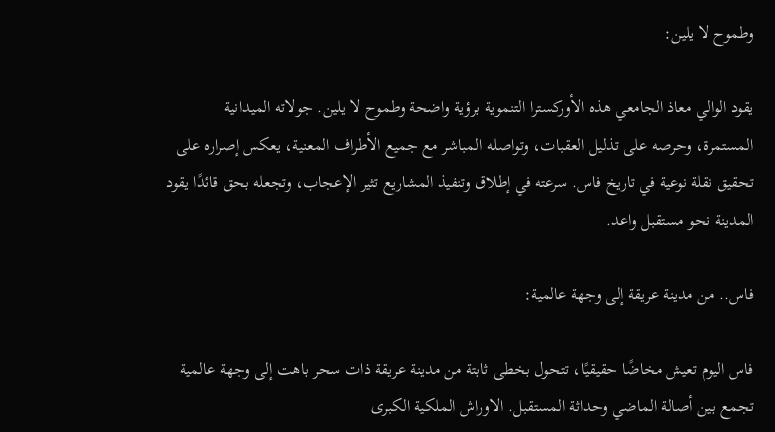وطموح لا يلين:

يقود الوالي معاذ الجامعي هذه الأوركسترا التنموية برؤية واضحة وطموح لا يلين. جولاته الميدانية المستمرة، وحرصه على تذليل العقبات، وتواصله المباشر مع جميع الأطراف المعنية، يعكس إصراره على تحقيق نقلة نوعية في تاريخ فاس. سرعته في إطلاق وتنفيذ المشاريع تثير الإعجاب، وتجعله بحق قائدًا يقود المدينة نحو مستقبل واعد.

فاس.. من مدينة عريقة إلى وجهة عالمية:

فاس اليوم تعيش مخاضًا حقيقيًا، تتحول بخطى ثابتة من مدينة عريقة ذات سحر باهت إلى وجهة عالمية تجمع بين أصالة الماضي وحداثة المستقبل. الاوراش الملكية الكبرى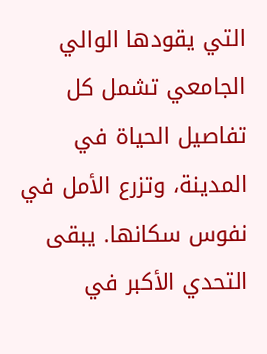التي يقودها الوالي الجامعي تشمل كل تفاصيل الحياة في المدينة، وتزرع الأمل في نفوس سكانها. يبقى التحدي الأكبر في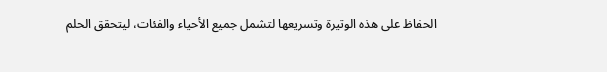الحفاظ على هذه الوتيرة وتسريعها لتشمل جميع الأحياء والفئات، ليتحقق الحلم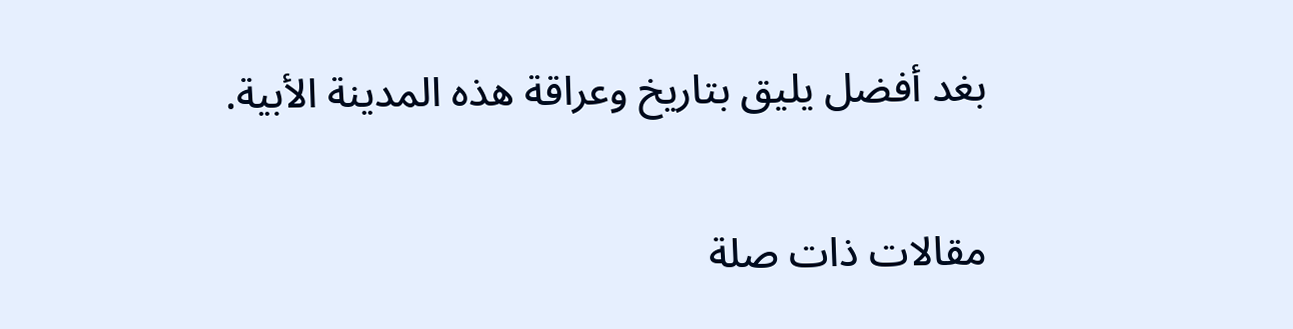بغد أفضل يليق بتاريخ وعراقة هذه المدينة الأبية.

مقالات ذات صلة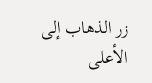زر الذهاب إلى الأعلى